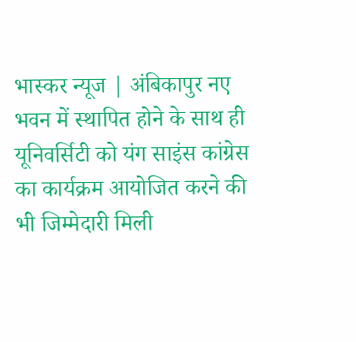भास्कर न्यूज | अंबिकापुर नए भवन में स्थापित होने के साथ ही यूनिवर्सिटी को यंग साइंस कांग्रेस का कार्यक्रम आयोजित करने की भी जिम्मेदारी मिली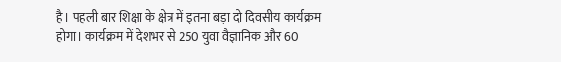है। पहली बार शिक्षा के क्षेत्र में इतना बड़ा दो दिवसीय कार्यक्रम होगा। कार्यक्रम में देशभर से 250 युवा वैज्ञानिक और 60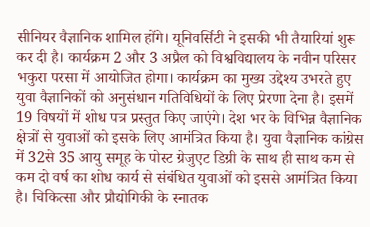सीनियर वैज्ञानिक शामिल होंगे। यूनिवर्सिटी ने इसकी भी तैयारियां शुरू कर दी है। कार्यक्रम 2 और 3 अप्रैल को विश्वविद्यालय के नवीन परिसर भकुरा परसा में आयोजित होगा। कार्यक्रम का मुख्य उद्देश्य उभरते हुए युवा वैज्ञानिकों को अनुसंधान गतिविधियों के लिए प्रेरणा देना है। इसमें 19 विषयों में शोध पत्र प्रस्तुत किए जाएंगे। देश भर के विभिन्न वैज्ञानिक क्षेत्रों से युवाओं को इसके लिए आमंत्रित किया है। युवा वैज्ञानिक कांग्रेस में 32से 35 आयु समूह के पोस्ट ग्रेजुएट डिग्री के साथ ही साथ कम से कम दो वर्ष का शोध कार्य से संबंधित युवाओं को इससे आमंत्रित किया है। चिकित्सा और प्रौद्योगिकी के स्नातक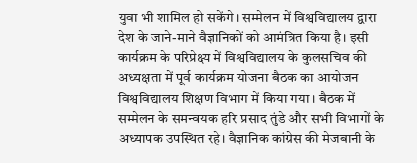युवा भी शामिल हो सकेंगे। सम्मेलन में विश्वविद्यालय द्वारा देश के जाने-माने वैज्ञानिकों को आमंत्रित किया है। इसी कार्यक्रम के परिप्रेक्ष्य में विश्वविद्यालय के कुलसचिव की अध्यक्षता में पूर्व कार्यक्रम योजना बैठक का आयोजन विश्वविद्यालय शिक्षण विभाग में किया गया। बैठक में सम्मेलन के समन्वयक हरि प्रसाद तुंडे और सभी विभागों के अध्यापक उपस्थित रहे। वैज्ञानिक कांग्रेस की मेजबानी के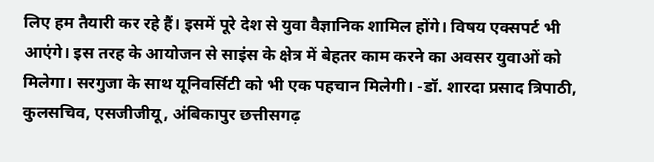लिए हम तैयारी कर रहे हैं। इसमें पूरे देश से युवा वैज्ञानिक शामिल होंगे। विषय एक्सपर्ट भी आएंगे। इस तरह के आयोजन से साइंस के क्षेत्र में बेहतर काम करने का अवसर युवाओं को मिलेगा। सरगुजा के साथ यूनिवर्सिटी को भी एक पहचान मिलेगी। -डॉ. शारदा प्रसाद त्रिपाठी, कुलसचिव, एसजीजीयू, अंबिकापुर छत्तीसगढ़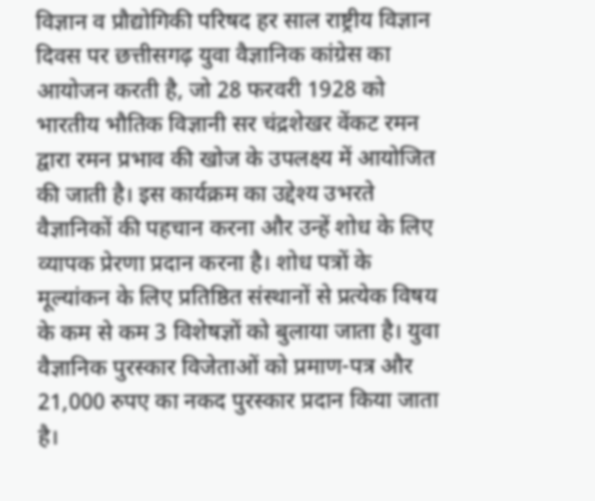विज्ञान व प्रौद्योगिकी परिषद हर साल राष्ट्रीय विज्ञान दिवस पर छत्तीसगढ़ युवा वैज्ञानिक कांग्रेस का आयोजन करती है, जो 28 फरवरी 1928 को भारतीय भौतिक विज्ञानी सर चंद्रशेखर वेंकट रमन द्वारा रमन प्रभाव की खोज के उपलक्ष्य में आयोजित की जाती है। इस कार्यक्रम का उद्देश्य उभरते वैज्ञानिकों की पहचान करना और उन्हें शोध के लिए व्यापक प्रेरणा प्रदान करना है। शोध पत्रों के मूल्यांकन के लिए प्रतिष्ठित संस्थानों से प्रत्येक विषय के कम से कम 3 विशेषज्ञों को बुलाया जाता है। युवा वैज्ञानिक पुरस्कार विजेताओं को प्रमाण-पत्र और 21,000 रुपए का नकद पुरस्कार प्रदान किया जाता है।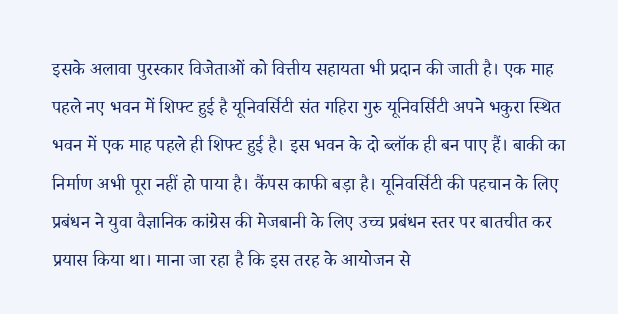इसके अलावा पुरस्कार विजेताओं को वित्तीय सहायता भी प्रदान की जाती है। एक माह पहले नए भवन में शिफ्ट हुई है यूनिवर्सिटी संत गहिरा गुरु यूनिवर्सिटी अपने भकुरा स्थित भवन में एक माह पहले ही शिफ्ट हुई है। इस भवन के दो ब्लॉक ही बन पाए हैं। बाकी का निर्माण अभी पूरा नहीं हो पाया है। कैंपस काफी बड़ा है। यूनिवर्सिटी की पहचान के लिए प्रबंधन ने युवा वैज्ञानिक कांग्रेस की मेजबानी के लिए उच्च प्रबंधन स्तर पर बातचीत कर प्रयास किया था। माना जा रहा है कि इस तरह के आयोजन से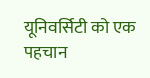यूनिवर्सिटी को एक पहचान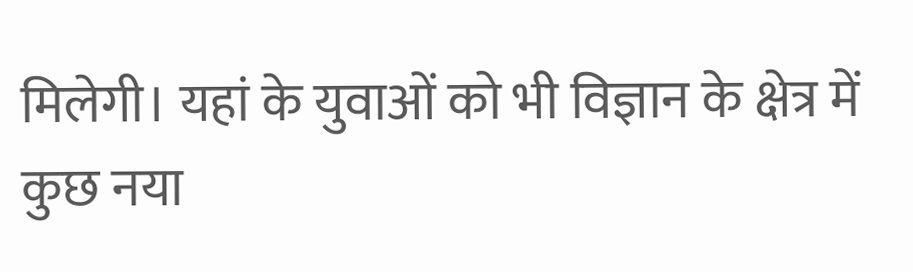मिलेगी। यहां के युवाओं को भी विज्ञान के क्षेत्र में कुछ नया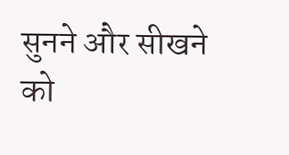सुनने और सीखने को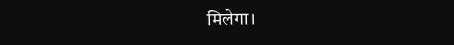मिलेगा।